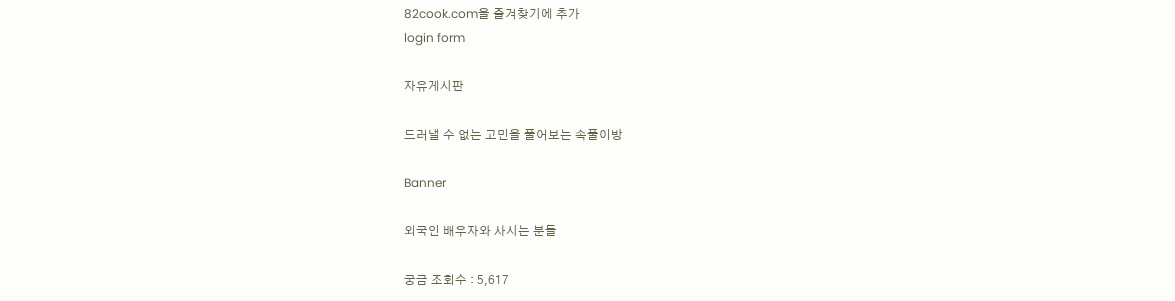82cook.com을 즐겨찾기에 추가
login form

자유게시판

드러낼 수 없는 고민을 풀어보는 속풀이방

Banner

외국인 배우자와 사시는 분들

궁금 조회수 : 5,617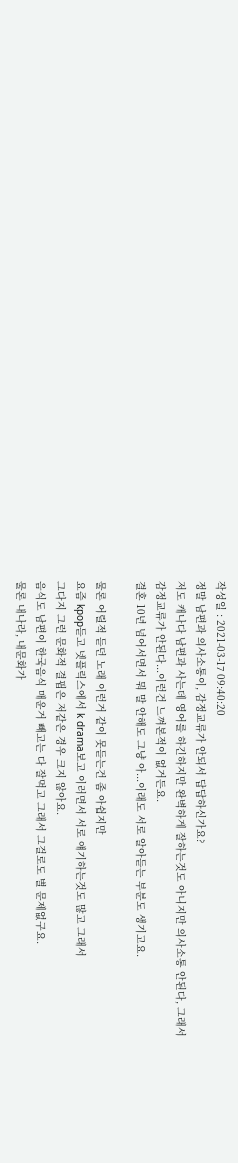작성일 : 2021-03-17 09:40:20
정말 남편과 의사소통이, 감정교류가 안되서 답답하신가요?
저도 캐나다 남편과 사는데 영어를 하긴하지만 완벽하게 잘하는것도 아니지만 의사소통 안된다, 그래서
감정교류가 안된다...이런건 느껴본적이 없거든요.
결혼 10년 넘어서면서 뭐 말 안해도 그냥 아...이래도 서로 알아듣는 부분도 생기고요.

물론 어릴적 듣던 노래 이런거 같이 못듣는건 좀 아쉽지만
요즘 kpop듣고 넷플릭스에서 k drama보고 이러면서 서로 얘기하는것도 많고 그래서
그다지 그런 문화적 결핍은 저같은 경우 크지 않아요.
음식도 남편이 한국음식 매운거 빼고는 다 잘먹고 그래서 그걸로도 별 문제없구요.
물론 내나라, 내문화가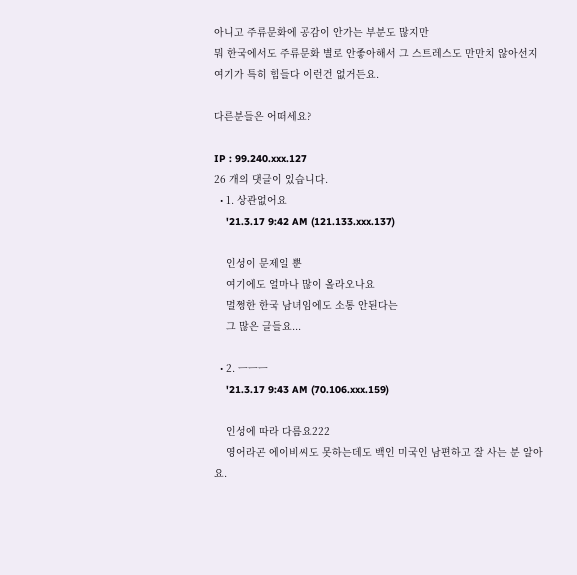아니고 주류문화에 공감이 안가는 부분도 많지만
뭐 한국에서도 주류문화 별로 안좋아해서 그 스트레스도 만만치 않아선지
여기가 특히 힘들다 이런건 없거든요.

다른분들은 어떠세요?

IP : 99.240.xxx.127
26 개의 댓글이 있습니다.
  • 1. 상관없어요
    '21.3.17 9:42 AM (121.133.xxx.137)

    인성이 문제일 뿐
    여기에도 얼마나 많이 올라오나요
    멀쩡한 한국 남녀임에도 소통 안된다는
    그 많은 글들요...

  • 2. ㅡㅡㅡ
    '21.3.17 9:43 AM (70.106.xxx.159)

    인성에 따라 다름요222
    영어라곤 에이비씨도 못하는데도 백인 미국인 남편하고 잘 사는 분 알아요.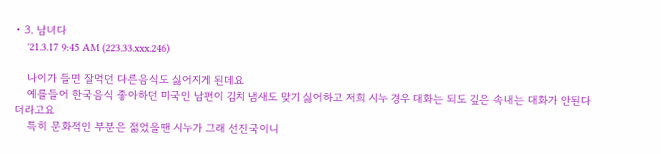• 3. 남녀다
    '21.3.17 9:45 AM (223.33.xxx.246)

    나이가 들면 잘먹던 다른음식도 싫어지게 된데요
    예를들어 한국음식 좋아하던 미국인 남편이 김치 냄새도 맞기 싫어하고 저희 시누 경우 대화는 되도 깊은 속내는 대화가 안된다더라고요
    특히 문화적인 부분은 젊었을땐 시누가 그래 선진국이니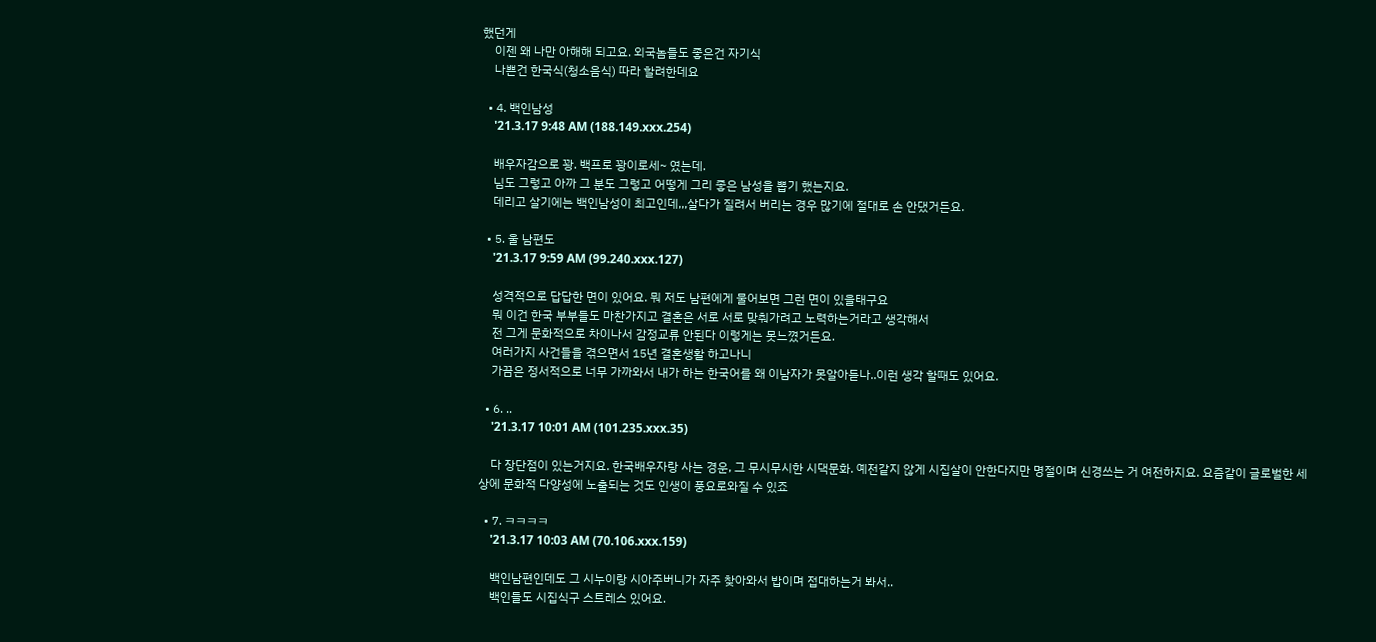했던게
    이젠 왜 나만 아해해 되고요. 외국놈들도 좋은건 자기식
    나쁜건 한국식(청소음식) 따라 할려한데요

  • 4. 백인남성
    '21.3.17 9:48 AM (188.149.xxx.254)

    배우자감으로 꽝. 백프로 꽝이로세~ 였는데.
    님도 그렇고 아까 그 분도 그렇고 어떻게 그리 좋은 남성을 뽑기 했는지요.
    데리고 살기에는 백인남성이 최고인데,,,살다가 질려서 버리는 경우 많기에 절대로 손 안댔거든요.

  • 5. 울 남편도
    '21.3.17 9:59 AM (99.240.xxx.127)

    성격적으로 답답한 면이 있어요. 뭐 저도 남편에게 물어보면 그런 면이 있을태구요
    뭐 이건 한국 부부들도 마찬가지고 결혼은 서로 서로 맞춰가려고 노력하는거라고 생각해서
    전 그게 문화적으로 차이나서 감정교류 안된다 이렇게는 못느꼈거든요.
    여러가지 사건들을 겪으면서 15년 결혼생활 하고나니
    가끔은 정서적으로 너무 가까와서 내가 하는 한국어를 왜 이남자가 못알아듣나..이런 생각 할때도 있어요.

  • 6. ..
    '21.3.17 10:01 AM (101.235.xxx.35)

    다 장단점이 있는거지요. 한국배우자랑 사는 경운, 그 무시무시한 시댁문화. 예전같지 않게 시집살이 안한다지만 명절이며 신경쓰는 거 여전하지요. 요즘같이 글로벌한 세상에 문화적 다양성에 노출되는 것도 인생이 풍요로와질 수 있죠

  • 7. ㅋㅋㅋㅋ
    '21.3.17 10:03 AM (70.106.xxx.159)

    백인남편인데도 그 시누이랑 시아주버니가 자주 찾아와서 밥이며 접대하는거 봐서..
    백인들도 시집식구 스트레스 있어요.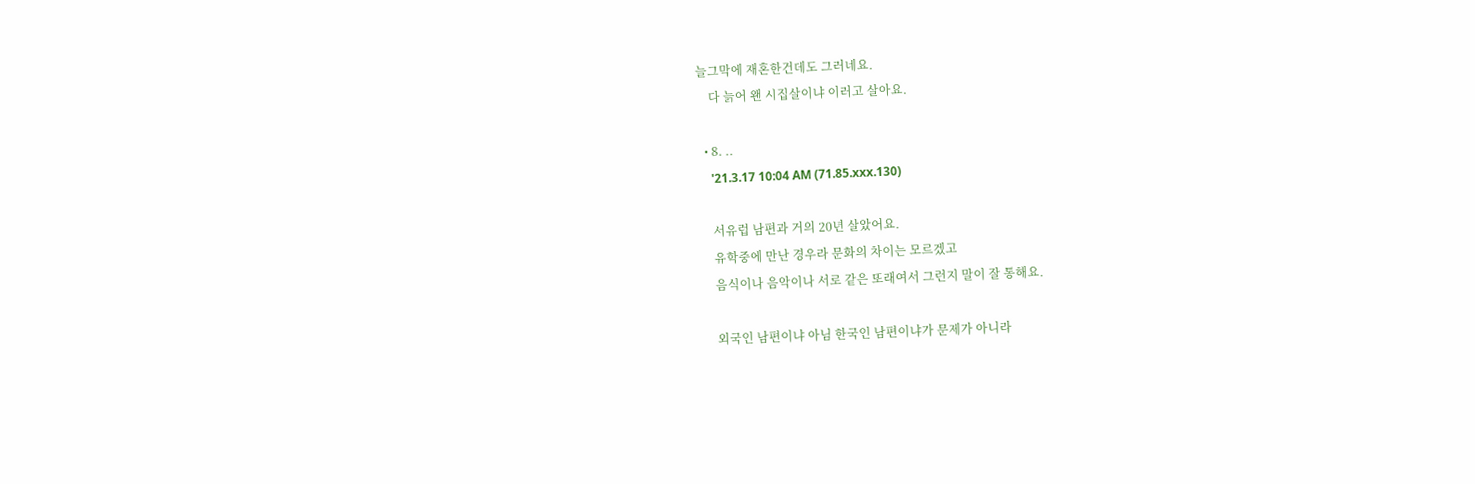늘그막에 재혼한건데도 그러네요.
    다 늙어 왠 시집살이냐 이러고 살아요.

  • 8. ..
    '21.3.17 10:04 AM (71.85.xxx.130)

    서유럽 남편과 거의 20년 살았어요.
    유학중에 만난 경우라 문화의 차이는 모르겠고
    음식이나 음악이나 서로 같은 또래여서 그런지 말이 잘 통해요.

    외국인 남편이냐 아님 한국인 남편이냐가 문제가 아니라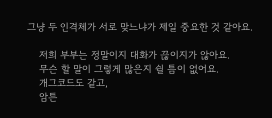그냥 두 인격체가 서로 맞느냐가 제일 중요한 것 같아요.

    저희 부부는 정말이지 대화가 끊이지가 않아요.
    무슨 할 말이 그렇게 많은지 쉴 틈이 없어요.
    개그코드도 같고,
    암튼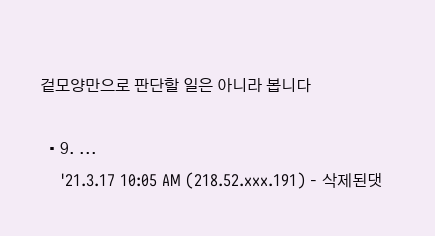겉모양만으로 판단할 일은 아니라 봅니다

  • 9. ...
    '21.3.17 10:05 AM (218.52.xxx.191) - 삭제된댓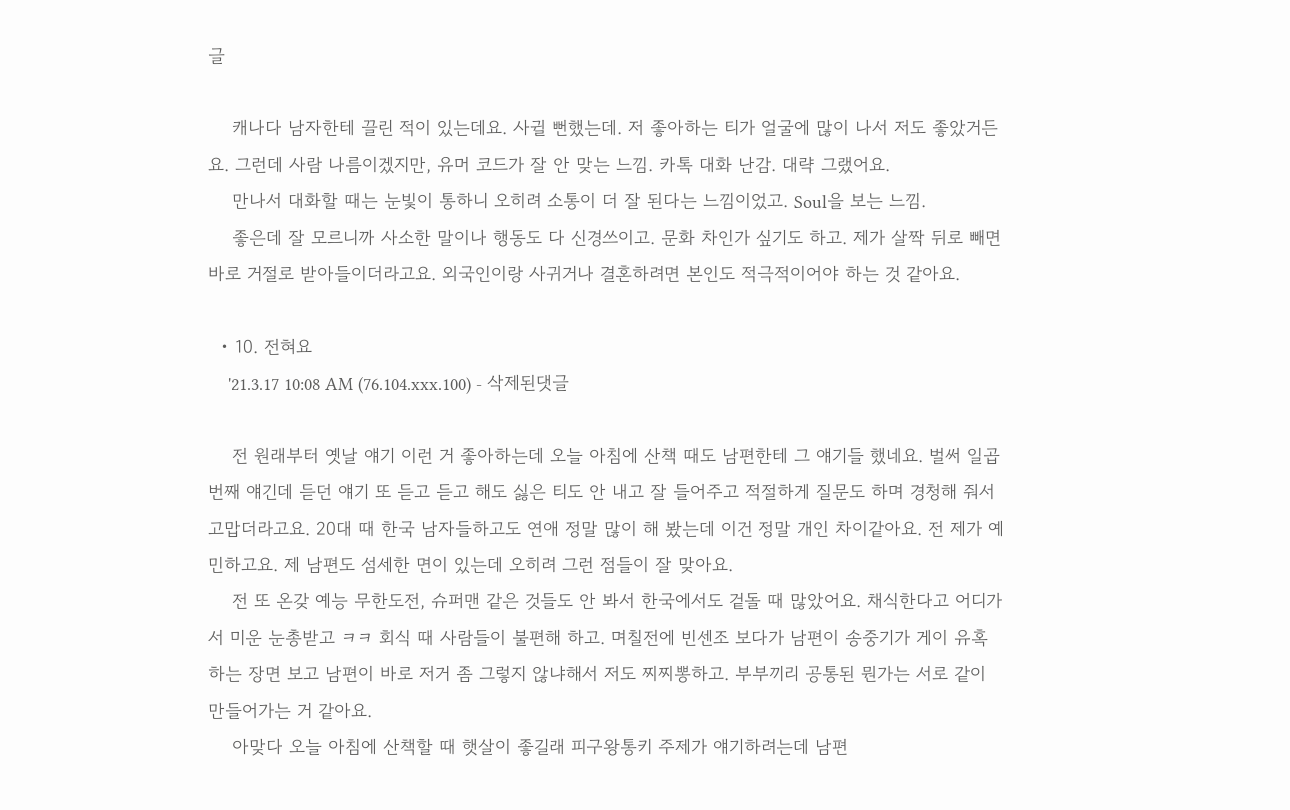글

    캐나다 남자한테 끌린 적이 있는데요. 사귈 뻔했는데. 저 좋아하는 티가 얼굴에 많이 나서 저도 좋았거든요. 그런데 사람 나름이겠지만, 유머 코드가 잘 안 맞는 느낌. 카톡 대화 난감. 대략 그랬어요.
    만나서 대화할 때는 눈빛이 통하니 오히려 소통이 더 잘 된다는 느낌이었고. Soul을 보는 느낌.
    좋은데 잘 모르니까 사소한 말이나 행동도 다 신경쓰이고. 문화 차인가 싶기도 하고. 제가 살짝 뒤로 빼면 바로 거절로 받아들이더라고요. 외국인이랑 사귀거나 결혼하려면 본인도 적극적이어야 하는 것 같아요.

  • 10. 전혀요
    '21.3.17 10:08 AM (76.104.xxx.100) - 삭제된댓글

    전 원래부터 옛날 얘기 이런 거 좋아하는데 오늘 아침에 산책 때도 남편한테 그 얘기들 했네요. 벌써 일곱 번째 얘긴데 듣던 얘기 또 듣고 듣고 해도 싫은 티도 안 내고 잘 들어주고 적절하게 질문도 하며 경청해 줘서 고맙더라고요. 20대 때 한국 남자들하고도 연애 정말 많이 해 봤는데 이건 정말 개인 차이같아요. 전 제가 예민하고요. 제 남편도 섬세한 면이 있는데 오히려 그런 점들이 잘 맞아요.
    전 또 온갖 예능 무한도전, 슈퍼맨 같은 것들도 안 봐서 한국에서도 겉돌 때 많았어요. 채식한다고 어디가서 미운 눈총받고 ㅋㅋ 회식 때 사람들이 불편해 하고. 며칠전에 빈센조 보다가 남편이 송중기가 게이 유혹하는 장면 보고 남편이 바로 저거 좀 그렇지 않냐해서 저도 찌찌뽕하고. 부부끼리 공통된 뭔가는 서로 같이 만들어가는 거 같아요.
    아맞다 오늘 아침에 산책할 때 햇살이 좋길래 피구왕통키 주제가 얘기하려는데 남편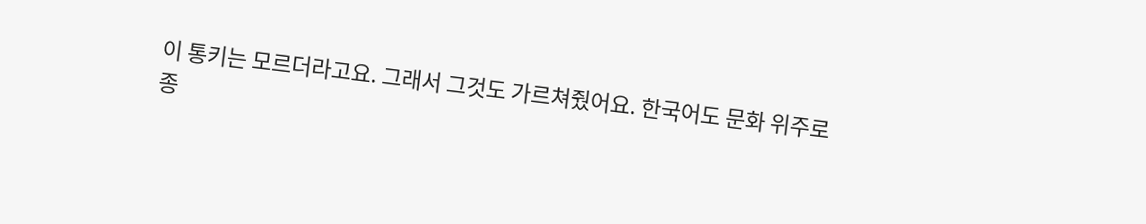이 통키는 모르더라고요. 그래서 그것도 가르쳐줬어요. 한국어도 문화 위주로 종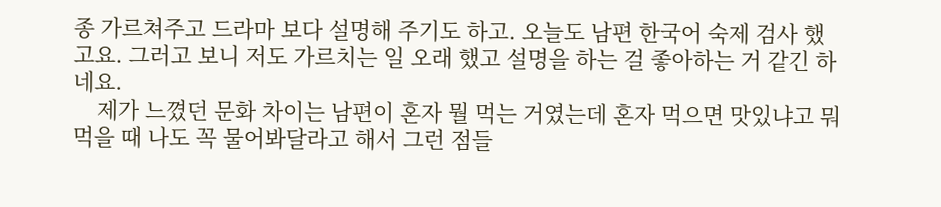종 가르쳐주고 드라마 보다 설명해 주기도 하고. 오늘도 남편 한국어 숙제 검사 했고요. 그러고 보니 저도 가르치는 일 오래 했고 설명을 하는 걸 좋아하는 거 같긴 하네요.
    제가 느꼈던 문화 차이는 남편이 혼자 뭘 먹는 거였는데 혼자 먹으면 맛있냐고 뭐 먹을 때 나도 꼭 물어봐달라고 해서 그런 점들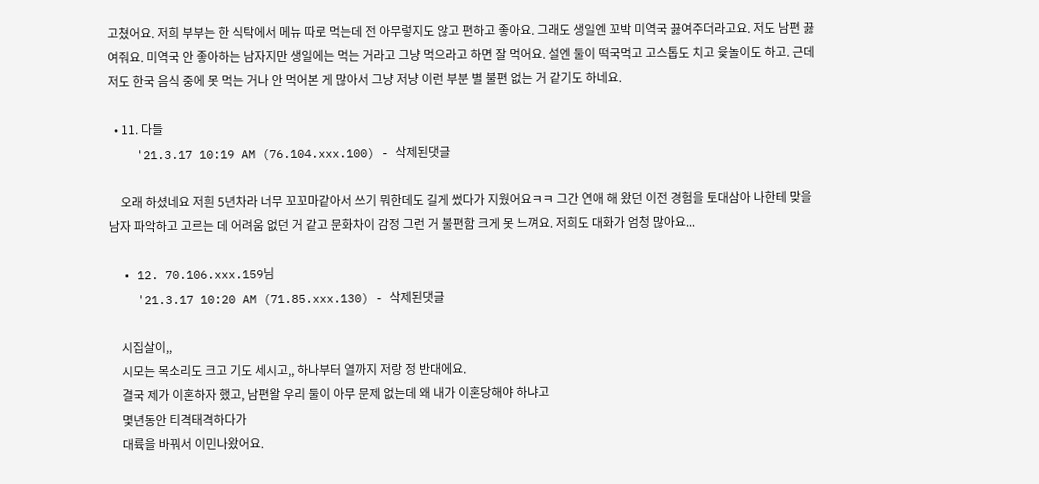고쳤어요. 저희 부부는 한 식탁에서 메뉴 따로 먹는데 전 아무렇지도 않고 편하고 좋아요. 그래도 생일엔 꼬박 미역국 끓여주더라고요. 저도 남편 끓여줘요. 미역국 안 좋아하는 남자지만 생일에는 먹는 거라고 그냥 먹으라고 하면 잘 먹어요. 설엔 둘이 떡국먹고 고스톱도 치고 윷놀이도 하고. 근데 저도 한국 음식 중에 못 먹는 거나 안 먹어본 게 많아서 그냥 저냥 이런 부분 별 불편 없는 거 같기도 하네요.

  • 11. 다들
    '21.3.17 10:19 AM (76.104.xxx.100) - 삭제된댓글

    오래 하셨네요 저흰 5년차라 너무 꼬꼬마같아서 쓰기 뭐한데도 길게 썼다가 지웠어요ㅋㅋ 그간 연애 해 왔던 이전 경험을 토대삼아 나한테 맞을 남자 파악하고 고르는 데 어려움 없던 거 같고 문화차이 감정 그런 거 불편함 크게 못 느껴요. 저희도 대화가 엄청 많아요...

  • 12. 70.106.xxx.159님
    '21.3.17 10:20 AM (71.85.xxx.130) - 삭제된댓글

    시집살이,,
    시모는 목소리도 크고 기도 세시고,, 하나부터 열까지 저랑 정 반대에요.
    결국 제가 이혼하자 했고, 남편왈 우리 둘이 아무 문제 없는데 왜 내가 이혼당해야 하냐고
    몇년동안 티격태격하다가
    대륙을 바꿔서 이민나왔어요.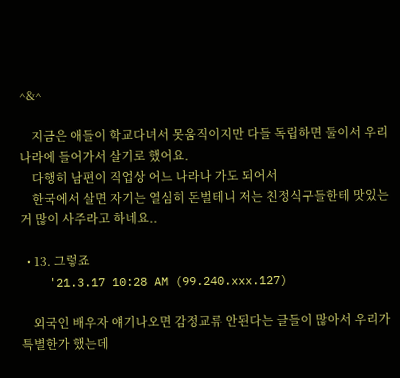^&^

    지금은 애들이 학교다녀서 못움직이지만 다들 독립하면 둘이서 우리 나라에 들어가서 살기로 했어요.
    다행히 남편이 직업상 어느 나라나 가도 되어서
    한국에서 살면 자기는 열심히 돈벌테니 저는 친정식구들한테 맛있는 거 많이 사주라고 하네요..

  • 13. 그렇죠
    '21.3.17 10:28 AM (99.240.xxx.127)

    외국인 배우자 얘기나오면 감정교류 안된다는 글들이 많아서 우리가 특별한가 했는데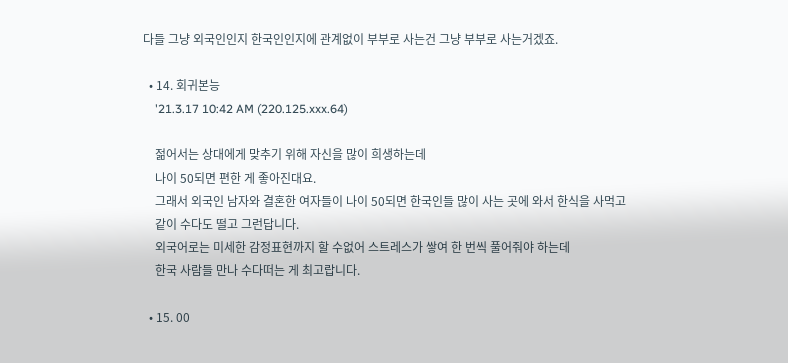다들 그냥 외국인인지 한국인인지에 관계없이 부부로 사는건 그냥 부부로 사는거겠죠.

  • 14. 회귀본능
    '21.3.17 10:42 AM (220.125.xxx.64)

    젊어서는 상대에게 맞추기 위해 자신을 많이 희생하는데
    나이 50되면 편한 게 좋아진대요.
    그래서 외국인 남자와 결혼한 여자들이 나이 50되면 한국인들 많이 사는 곳에 와서 한식을 사먹고
    같이 수다도 떨고 그런답니다.
    외국어로는 미세한 감정표현까지 할 수없어 스트레스가 쌓여 한 번씩 풀어줘야 하는데
    한국 사람들 만나 수다떠는 게 최고랍니다.

  • 15. 00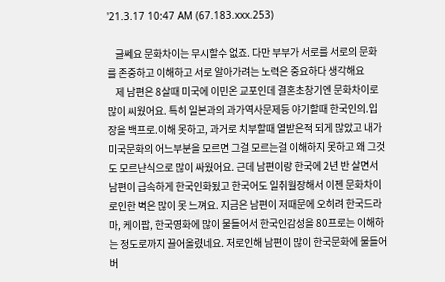'21.3.17 10:47 AM (67.183.xxx.253)

    글쎄요 문화차이는 무시할수 없죠. 다만 부부가 서로를 서로의 문화를 존중하고 이해하고 서로 알아가려는 노력은 중요하다 생각해요
    제 남편은 8살때 미국에 이민온 교포인데 결혼초창기엔 문화차이로 많이 씨웠어요. 특히 일본과의 과가역사문제등 야기할때 한국인의.입장을 백프로.이해 못하고, 과거로 치부할때 열받은적 되게 많았고 내가 미국문화의 어느부분을 모르면 그걸 모르는걸 이해하지 못하고 왜 그것도 모르냔식으로 많이 싸웠어요. 근데 남편이랑 한국에 2년 반 살면서 남편이 급속하게 한국인화됬고 한국어도 일취월장해서 이젠 문화차이로인한 벽은 많이 못 느껴요. 지금은 남편이 저때문에 오히려 한국드라마, 케이팝, 한국영화에 많이 물들어서 한국인감성을 80프로는 이해하는 정도로까지 끌어올렸네요. 저로인해 남편이 많이 한국문화에 물들어버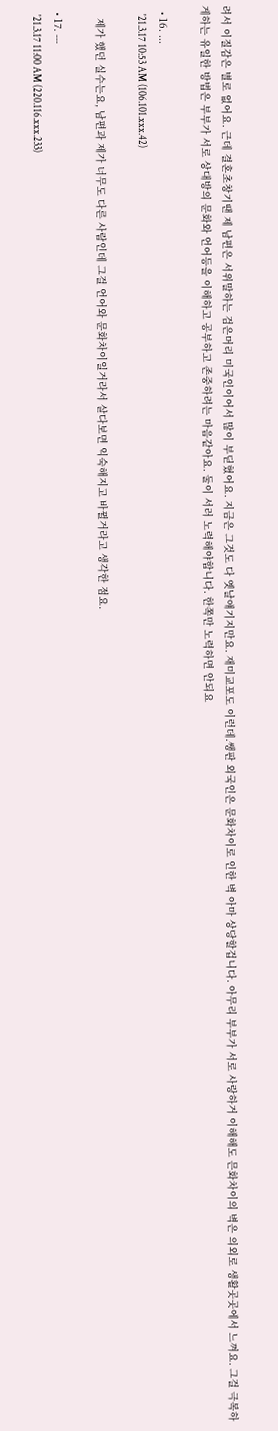려서 이질감은 별로 없어요. 근데 결혼초창기땐 제 남편은 서위말하는 검은머리 미국인이어서 많이 부딛혔어요. 지금은 그것도 다 옛날얘기지만요. 재미교포도 이런데.쌩판 외국인은 문화차이로 인한 벽 아마 상당할겁니다. 아무리 부부가 서로 사랑하거 이해해도 믄화차이의 벽은 의외로 생활곳곳에서 느껴요. 그걸 극복하게하는 유일한 방법은 부부가 서로 상대방의 문화와 언어등을 이해하고 공부하고 존중하려는 마음같아요. 둘이 서러 노력해야합니다. 한쪽만 노력하면 안되요

  • 16. ...
    '21.3.17 10:53 AM (106.101.xxx.42)

    제가 했던 실수는요, 남편과 제가 너무도 다른 사람인데 그걸 언어와 문화차이일거라서 살다보면 익숙해지고 바뀔거라고 생각한 점요.

  • 17. ---
    '21.3.17 11:00 AM (220.116.xxx.233)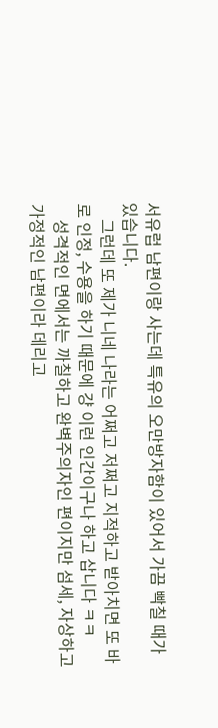서유럽 남편이랑 사는데 특유의 오만방자함이 있어서 가끔 빡칠 때가 있습니다.
    그런데 또 제가 니네 나라는 어쩌고 저쩌고 지적하고 받아치면 또 바로 인정, 수용을 하기 때문에 걍 이런 인간이구나 하고 삽니다 ㅋㅋ
    성격적인 면에서는 까칠하고 완벽주의자인 편이지만 섬세, 자상하고 가정적인 남편이라 데리고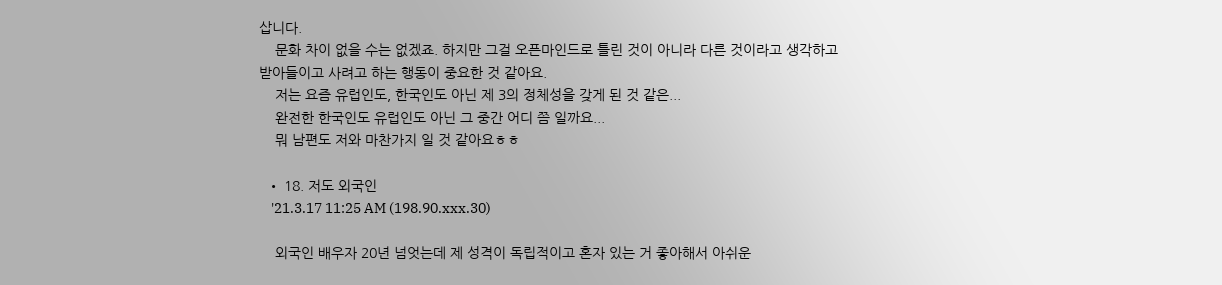삽니다.
    문화 차이 없을 수는 없겠죠. 하지만 그걸 오픈마인드로 틀린 것이 아니라 다른 것이라고 생각하고 받아들이고 사려고 하는 행동이 중요한 것 같아요.
    저는 요즘 유럽인도, 한국인도 아닌 제 3의 정체성을 갖게 된 것 같은...
    완전한 한국인도 유럽인도 아닌 그 중간 어디 쯤 일까요...
    뭐 남편도 저와 마찬가지 일 것 같아요ㅎㅎ

  • 18. 저도 외국인
    '21.3.17 11:25 AM (198.90.xxx.30)

    외국인 배우자 20년 넘엇는데 제 성격이 독립적이고 혼자 있는 거 좋아해서 아쉬운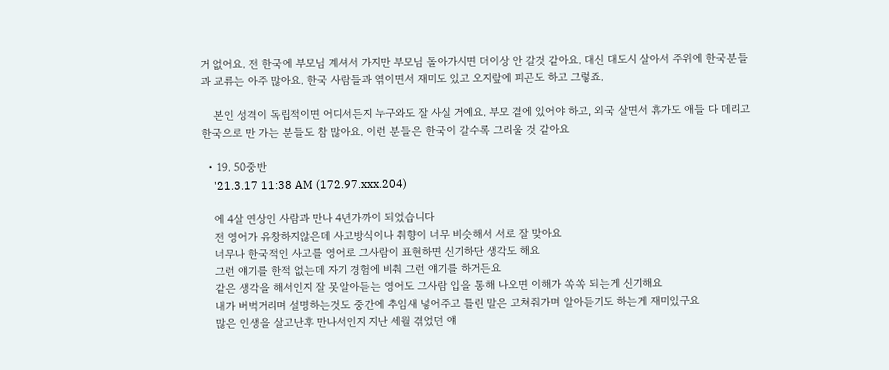거 없어요. 전 한국에 부모님 계셔서 가지만 부모님 돌아가시면 더이상 안 갈것 같아요. 대신 대도시 살아서 주위에 한국분들과 교류는 아주 많아요. 한국 사람들과 엮이면서 재미도 있고 오지랖에 피곤도 하고 그렇죠.

    본인 성격이 독립적이면 어디서든지 누구와도 잘 사실 거예요. 부모 곁에 있어야 하고, 외국 살면서 휴가도 애들 다 데리고 한국으로 만 가는 분들도 참 많아요. 이런 분들은 한국이 갈수록 그리울 것 같아요

  • 19. 50중반
    '21.3.17 11:38 AM (172.97.xxx.204)

    에 4살 연상인 사람과 만나 4년가까이 되었습니다
    전 영어가 유창하지않은데 사고방식이나 취향이 너무 비슷해서 서로 잘 맞아요
    너무나 한국적인 사고를 영어로 그사람이 표현하면 신기하단 생각도 해요
    그런 얘기를 한적 없는데 자기 경험에 비춰 그런 얘기를 하거든요
    같은 생각을 해서인지 잘 못알아듣는 영어도 그사람 입을 통해 나오면 이해가 쏙쏙 되는게 신기해요
    내가 버벅거리며 설명하는것도 중간에 추임새 넣어주고 틀린 말은 고쳐줘가며 알아듣기도 하는게 재미있구요
    많은 인생을 살고난후 만나서인지 지난 세월 겪었던 얘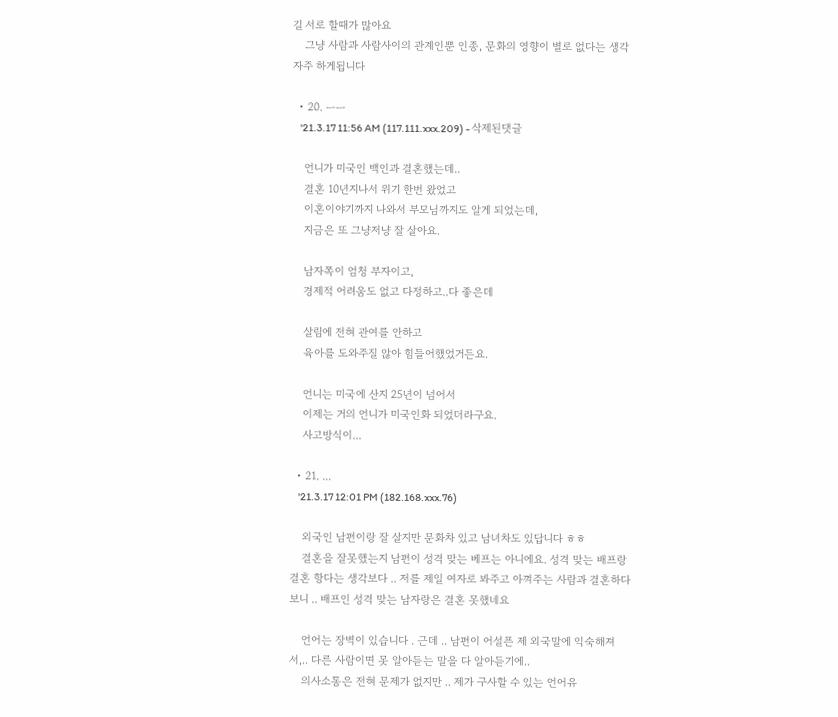길 서로 할때가 많아요
    그냥 사람과 사람사이의 관계인뿐 인종, 문화의 영향이 별로 없다는 생각 자주 하게됩니다

  • 20. ㅡㅡ
    '21.3.17 11:56 AM (117.111.xxx.209) - 삭제된댓글

    언니가 미국인 백인과 결혼했는데..
    결혼 10년지나서 위기 한번 왔었고
    이혼이야기까지 나와서 부모님까지도 알게 되었는데,
    지금은 또 그냥저냥 잘 살아요.

    남자쪽이 엄청 부자이고,
    경제적 어려움도 없고 다정하고..다 좋은데

    살림에 전혀 관여를 안하고
    육아를 도와주질 않아 힘들어했었거든요.

    언니는 미국에 산지 25년이 넘어서
    이제는 거의 언니가 미국인화 되었더라구요.
    사고방식이...

  • 21. ...
    '21.3.17 12:01 PM (182.168.xxx.76)

    외국인 남편이랑 잘 살지만 문화차 있고 남녀차도 있답니다 ㅎㅎ
    결혼을 잘못했는지 남편이 성격 맞는 베프는 아니에요. 성격 맞는 배프랑 결혼 항다는 생각보다 .. 저를 제일 여자로 봐주고 아껴주는 사람과 결혼하다 보니 .. 배프인 성격 맞는 남자랑은 결혼 못했네요

    언어는 장벽이 있습니다 . 근데 .. 남편이 어설픈 제 외국말에 익숙해져서,.. 다른 사람이면 못 알아듣는 말을 다 알아듣기에..
    의사소통은 전혀 문제가 없지만 .. 제가 구사할 수 있는 언어유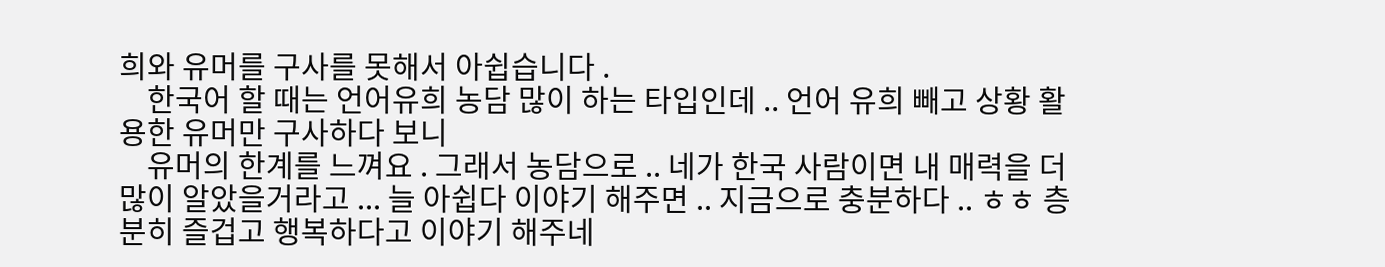희와 유머를 구사를 못해서 아쉽습니다 .
    한국어 할 때는 언어유희 농담 많이 하는 타입인데 .. 언어 유희 빼고 상황 활용한 유머만 구사하다 보니
    유머의 한계를 느껴요 . 그래서 농담으로 .. 네가 한국 사람이면 내 매력을 더 많이 알았을거라고 ... 늘 아쉽다 이야기 해주면 .. 지금으로 충분하다 .. ㅎㅎ 층분히 즐겁고 행복하다고 이야기 해주네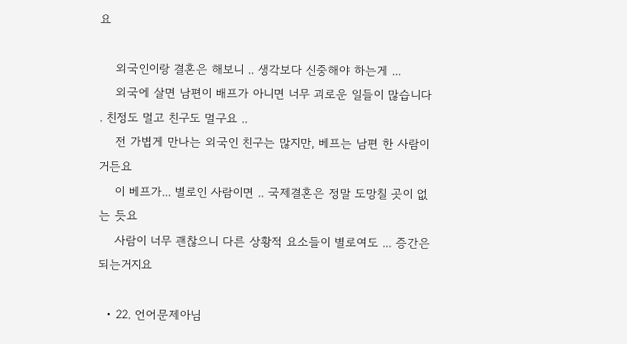요

    외국인이랑 결혼은 해보니 .. 생각보다 신중해야 하는게 ...
    외국에 살면 남편이 배프가 아니면 너무 괴로운 일들이 많습니다 . 친정도 멀고 친구도 멀구요 ..
    전 가볍게 만나는 외국인 친구는 많지만, 베프는 남편 한 사람이거든요
    이 베프가... 별로인 사람이면 .. 국제결혼은 정말 도망칠 곳이 없는 듯요
    사람이 너무 괜찮으니 다른 상황적 요소들이 별로여도 ... 증간은 되는거지요

  • 22. 언어문제아님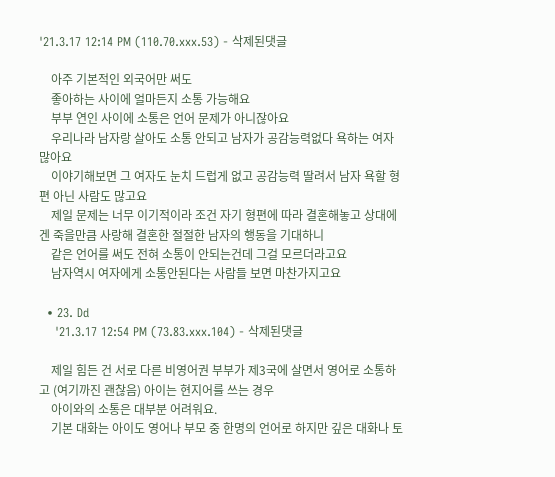'21.3.17 12:14 PM (110.70.xxx.53) - 삭제된댓글

    아주 기본적인 외국어만 써도
    좋아하는 사이에 얼마든지 소통 가능해요
    부부 연인 사이에 소통은 언어 문제가 아니잖아요
    우리나라 남자랑 살아도 소통 안되고 남자가 공감능력없다 욕하는 여자 많아요
    이야기해보면 그 여자도 눈치 드럽게 없고 공감능력 딸려서 남자 욕할 형편 아닌 사람도 많고요
    제일 문제는 너무 이기적이라 조건 자기 형편에 따라 결혼해놓고 상대에겐 죽을만큼 사랑해 결혼한 절절한 남자의 행동을 기대하니
    같은 언어를 써도 전혀 소통이 안되는건데 그걸 모르더라고요
    남자역시 여자에게 소통안된다는 사람들 보면 마찬가지고요

  • 23. Dd
    '21.3.17 12:54 PM (73.83.xxx.104) - 삭제된댓글

    제일 힘든 건 서로 다른 비영어권 부부가 제3국에 살면서 영어로 소통하고 (여기까진 괜찮음) 아이는 현지어를 쓰는 경우
    아이와의 소통은 대부분 어려워요.
    기본 대화는 아이도 영어나 부모 중 한명의 언어로 하지만 깊은 대화나 토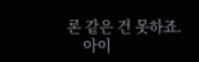론 같은 건 못하죠.
    아이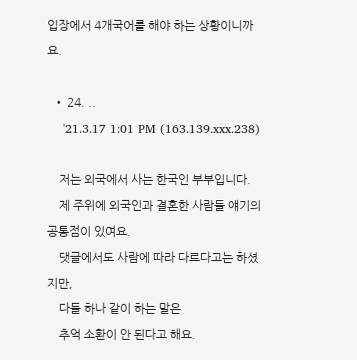입장에서 4개국어를 해야 하는 상황이니까요.

  • 24. ..
    '21.3.17 1:01 PM (163.139.xxx.238)

    저는 외국에서 사는 한국인 부부입니다.
    제 주위에 외국인과 결혼한 사람들 얘기의 공통점이 있여요.
    댓글에서도 사람에 따라 다르다고는 하셨지만,
    다들 하나 같이 하는 말은
    추억 소환이 안 된다고 해요.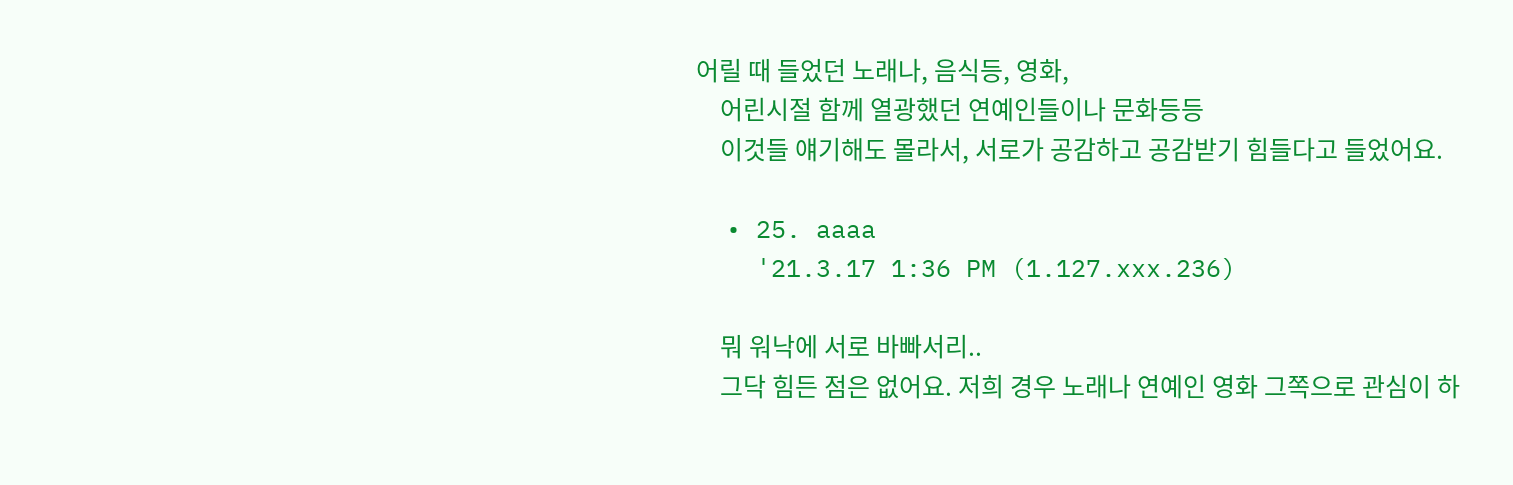어릴 때 들었던 노래나, 음식등, 영화,
    어린시절 함께 열광했던 연예인들이나 문화등등
    이것들 얘기해도 몰라서, 서로가 공감하고 공감받기 힘들다고 들었어요.

  • 25. aaaa
    '21.3.17 1:36 PM (1.127.xxx.236)

    뭐 워낙에 서로 바빠서리..
    그닥 힘든 점은 없어요. 저희 경우 노래나 연예인 영화 그쪽으로 관심이 하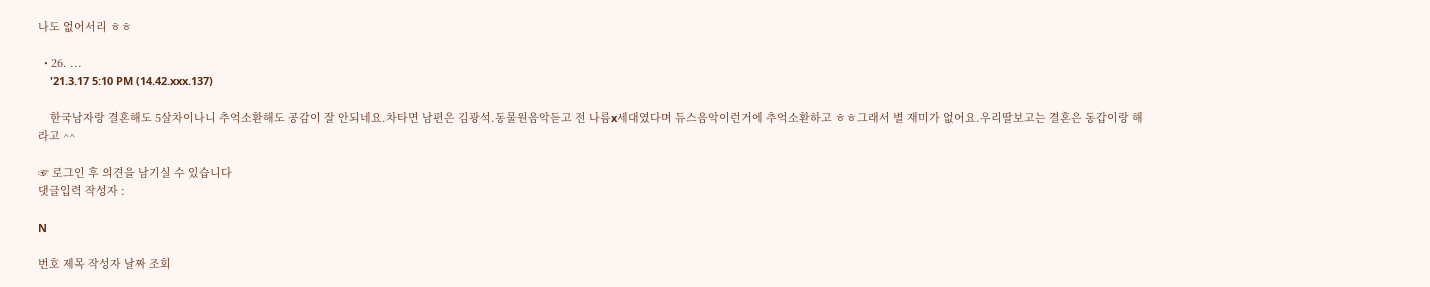나도 없어서리 ㅎㅎ

  • 26. ...
    '21.3.17 5:10 PM (14.42.xxx.137)

    한국남자랑 결혼해도 5살차이나니 추억소환해도 공감이 잘 안되네요.차타면 남편은 김광석.동물원음악듣고 전 나름x세대였다며 듀스음악이런거에 추억소환하고 ㅎㅎ그래서 별 재미가 없어요.우리딸보고는 결혼은 동갑이랑 해라고 ^^

☞ 로그인 후 의견을 남기실 수 있습니다
댓글입력 작성자 :

N

번호 제목 작성자 날짜 조회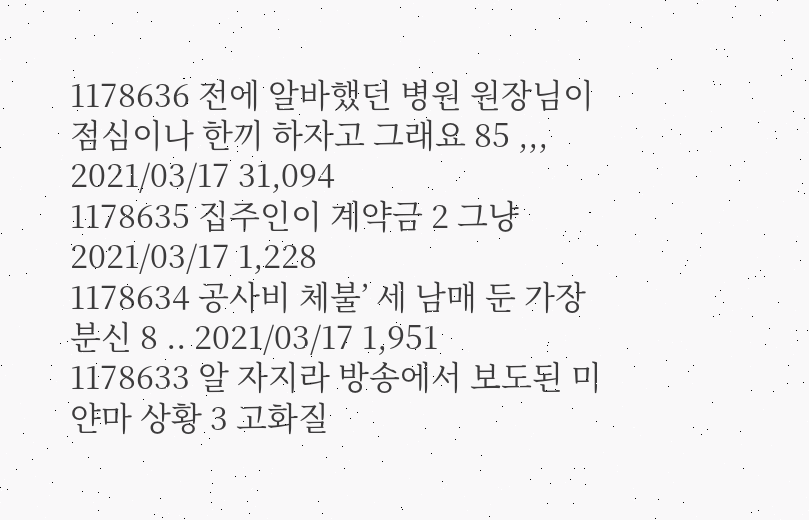1178636 전에 알바했던 병원 원장님이 점심이나 한끼 하자고 그래요 85 ,,, 2021/03/17 31,094
1178635 집주인이 계약금 2 그냥 2021/03/17 1,228
1178634 공사비 체불’ 세 남매 둔 가장 분신 8 .. 2021/03/17 1,951
1178633 알 자지라 방송에서 보도된 미얀마 상황 3 고화질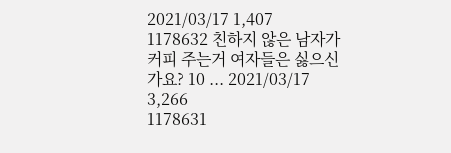2021/03/17 1,407
1178632 친하지 않은 남자가 커피 주는거 여자들은 싫으신가요? 10 ... 2021/03/17 3,266
1178631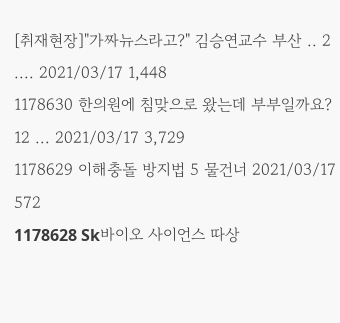[취재현장]"가짜뉴스라고?" 김승연교수 부산 .. 2 .... 2021/03/17 1,448
1178630 한의원에 침맞으로 왔는데 부부일까요? 12 ... 2021/03/17 3,729
1178629 이해충돌 방지법 5 물건너 2021/03/17 572
1178628 Sk바이오 사이언스 따상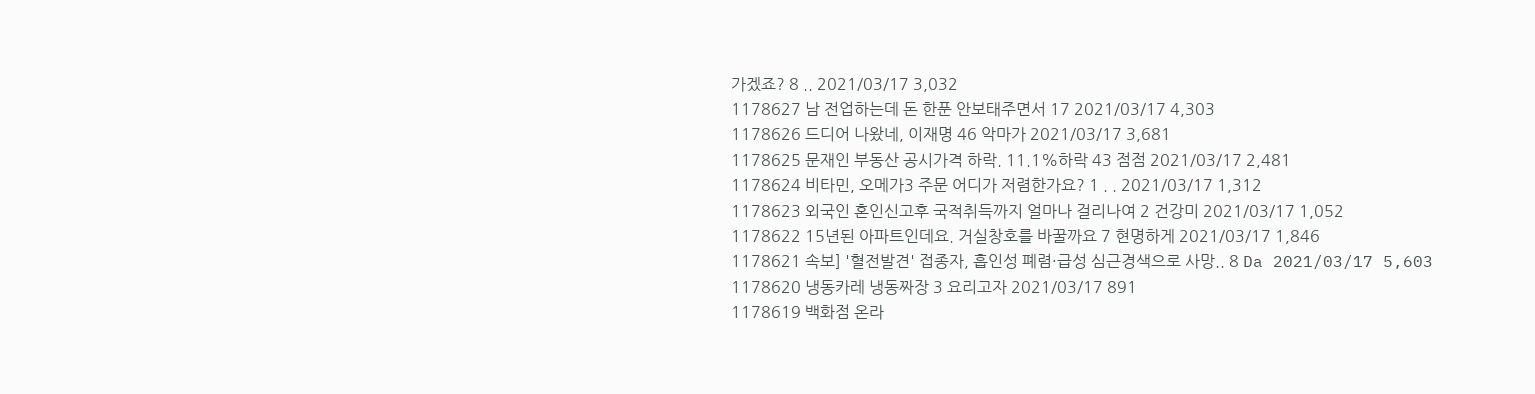가겠죠? 8 .. 2021/03/17 3,032
1178627 남 전업하는데 돈 한푼 안보태주면서 17 2021/03/17 4,303
1178626 드디어 나왔네, 이재명 46 악마가 2021/03/17 3,681
1178625 문재인 부동산 공시가격 하락. 11.1%하락 43 점점 2021/03/17 2,481
1178624 비타민, 오메가3 주문 어디가 저렴한가요? 1 . . 2021/03/17 1,312
1178623 외국인 혼인신고후 국적취득까지 얼마나 걸리나여 2 건강미 2021/03/17 1,052
1178622 15년된 아파트인데요. 거실창호를 바꿀까요 7 현명하게 2021/03/17 1,846
1178621 속보] '혈전발견' 접종자, 흡인성 폐렴·급성 심근경색으로 사망.. 8 Da 2021/03/17 5,603
1178620 냉동카레 냉동짜장 3 요리고자 2021/03/17 891
1178619 백화점 온라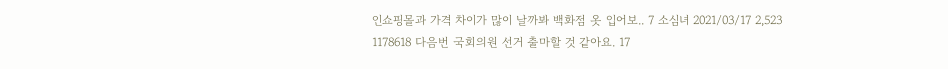인쇼핑몰과 가격 차이가 많이 날까봐 백화점 옷 입어보.. 7 소심녀 2021/03/17 2,523
1178618 다음번 국회의원 선거 출마할 것 같아요. 17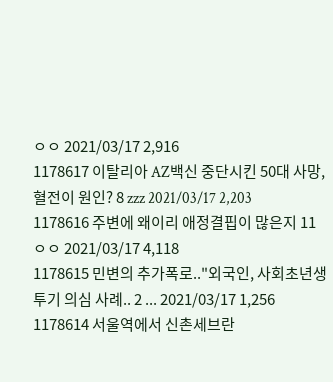ㅇㅇ 2021/03/17 2,916
1178617 이탈리아 AZ백신 중단시킨 50대 사망, 혈전이 원인? 8 zzz 2021/03/17 2,203
1178616 주변에 왜이리 애정결핍이 많은지 11 ㅇㅇ 2021/03/17 4,118
1178615 민변의 추가폭로.."외국인, 사회초년생 투기 의심 사례.. 2 ... 2021/03/17 1,256
1178614 서울역에서 신촌세브란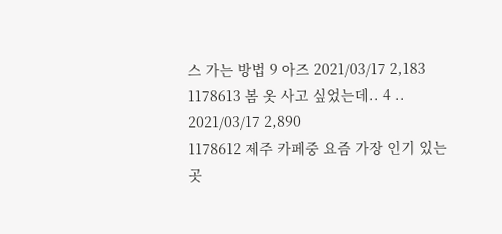스 가는 방법 9 아즈 2021/03/17 2,183
1178613 봄 옷 사고 싶었는데.. 4 .. 2021/03/17 2,890
1178612 제주 카페중 요즘 가장 인기 있는곳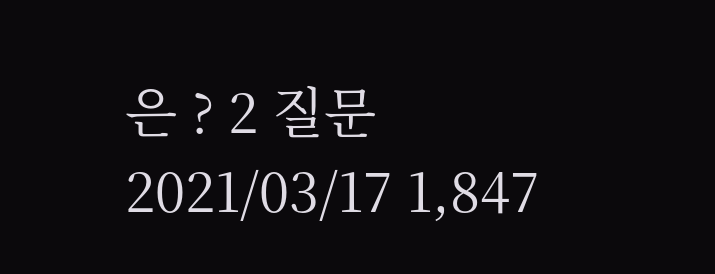은 ? 2 질문 2021/03/17 1,847